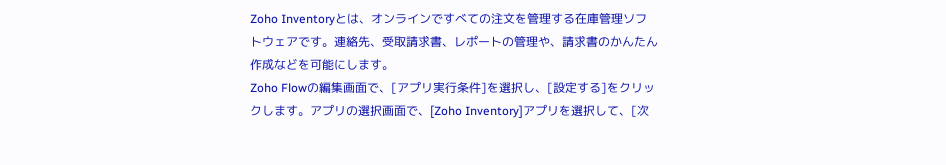Zoho Inventoryとは、オンラインですべての注文を管理する在庫管理ソフトウェアです。連絡先、受取請求書、レポートの管理や、請求書のかんたん作成などを可能にします。
Zoho Flowの編集画面で、[アプリ実行条件]を選択し、[設定する]をクリックします。アプリの選択画面で、[Zoho Inventory]アプリを選択して、[次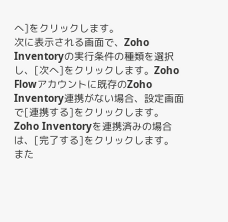へ]をクリックします。
次に表示される画面で、Zoho Inventoryの実行条件の種類を選択し、[次へ]をクリックします。Zoho Flowアカウントに既存のZoho Inventory連携がない場合、設定画面で[連携する]をクリックします。Zoho Inventoryを連携済みの場合は、[完了する]をクリックします。
また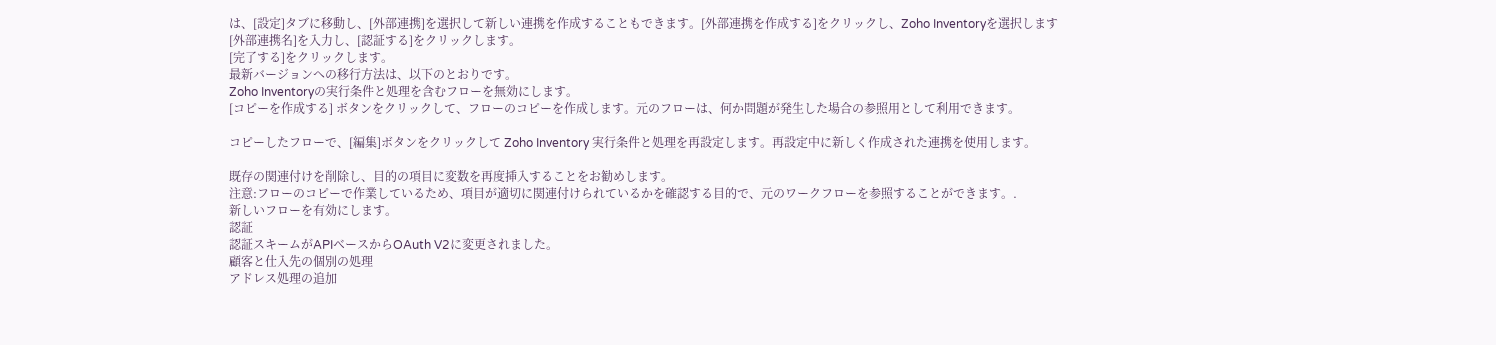は、[設定]タブに移動し、[外部連携]を選択して新しい連携を作成することもできます。[外部連携を作成する]をクリックし、Zoho Inventoryを選択します
[外部連携名]を入力し、[認証する]をクリックします。
[完了する]をクリックします。
最新バージョンへの移行方法は、以下のとおりです。
Zoho Inventoryの実行条件と処理を含むフローを無効にします。
[コピーを作成する] ボタンをクリックして、フローのコピーを作成します。元のフローは、何か問題が発生した場合の参照用として利用できます。

コピーしたフローで、[編集]ボタンをクリックして Zoho Inventory 実行条件と処理を再設定します。再設定中に新しく作成された連携を使用します。

既存の関連付けを削除し、目的の項目に変数を再度挿入することをお勧めします。
注意:フローのコピーで作業しているため、項目が適切に関連付けられているかを確認する目的で、元のワークフローを参照することができます。.
新しいフローを有効にします。
認証
認証スキームがAPIベースからOAuth V2に変更されました。
顧客と仕入先の個別の処理
アドレス処理の追加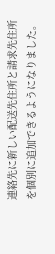連絡先に新しい配送先住所と請求先住所を個別に追加できるようになりました。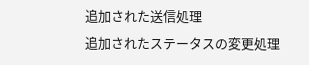追加された送信処理
追加されたステータスの変更処理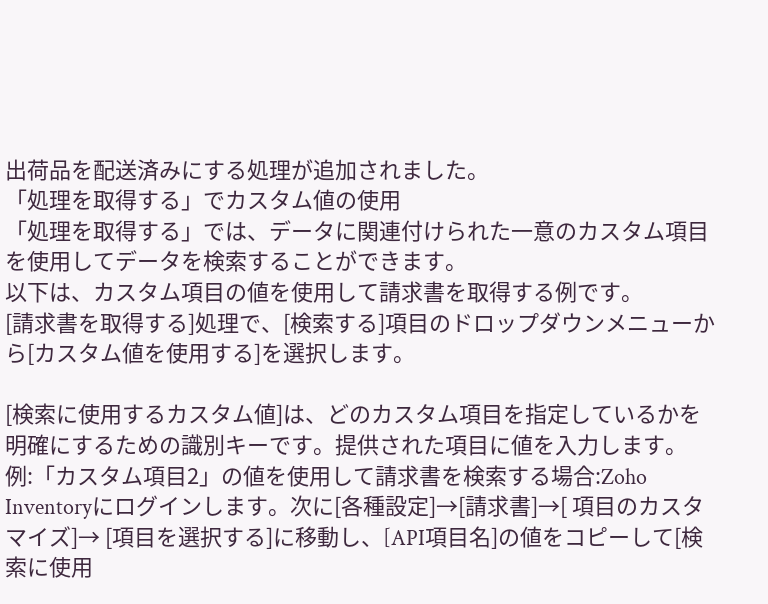出荷品を配送済みにする処理が追加されました。
「処理を取得する」でカスタム値の使用
「処理を取得する」では、データに関連付けられた一意のカスタム項目を使用してデータを検索することができます。
以下は、カスタム項目の値を使用して請求書を取得する例です。
[請求書を取得する]処理で、[検索する]項目のドロップダウンメニューから[カスタム値を使用する]を選択します。

[検索に使用するカスタム値]は、どのカスタム項目を指定しているかを明確にするための識別キーです。提供された項目に値を入力します。
例:「カスタム項目2」の値を使用して請求書を検索する場合:Zoho Inventoryにログインします。次に[各種設定]→[請求書]→[ 項目のカスタマイズ]→ [項目を選択する]に移動し、[API項目名]の値をコピーして[検索に使用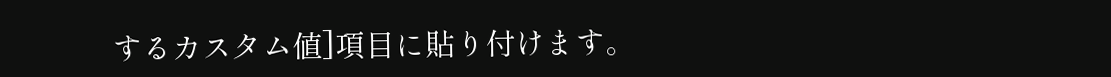するカスタム値]項目に貼り付けます。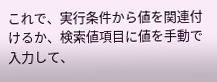これで、実行条件から値を関連付けるか、検索値項目に値を手動で入力して、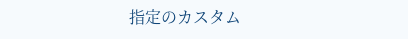指定のカスタム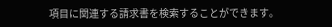項目に関連する請求書を検索することができます。